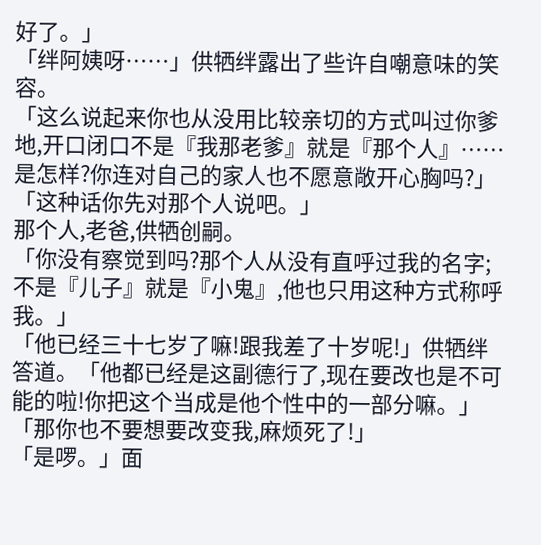好了。」
「绊阿姨呀……」供牺绊露出了些许自嘲意味的笑容。
「这么说起来你也从没用比较亲切的方式叫过你爹地,开口闭口不是『我那老爹』就是『那个人』……是怎样?你连对自己的家人也不愿意敞开心胸吗?」
「这种话你先对那个人说吧。」
那个人,老爸,供牺创嗣。
「你没有察觉到吗?那个人从没有直呼过我的名字;不是『儿子』就是『小鬼』,他也只用这种方式称呼我。」
「他已经三十七岁了嘛!跟我差了十岁呢!」供牺绊答道。「他都已经是这副德行了,现在要改也是不可能的啦!你把这个当成是他个性中的一部分嘛。」
「那你也不要想要改变我,麻烦死了!」
「是啰。」面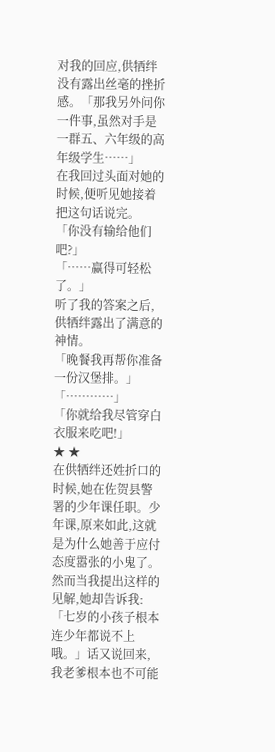对我的回应,供牺绊没有露出丝毫的挫折感。「那我另外问你一件事,虽然对手是一群五、六年级的高年级学生……」
在我回过头面对她的时候,便听见她接着把这句话说完。
「你没有输给他们吧?」
「……赢得可轻松了。」
听了我的答案之后,供牺绊露出了满意的神情。
「晚餐我再帮你准备一份汉堡排。」
「…………」
「你就给我尽管穿白衣服来吃吧!」
★ ★
在供牺绊还姓折口的时候,她在佐贺县警署的少年课任职。少年课,原来如此,这就是为什么她善于应付态度嚣张的小鬼了。然而当我提出这样的见解,她却告诉我:「七岁的小孩子根本连少年都说不上哦。」话又说回来,我老爹根本也不可能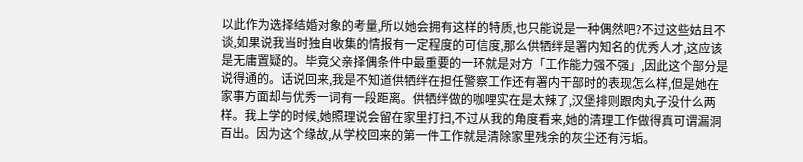以此作为选择结婚对象的考量,所以她会拥有这样的特质,也只能说是一种偶然吧?不过这些姑且不谈,如果说我当时独自收集的情报有一定程度的可信度,那么供牺绊是署内知名的优秀人才,这应该是无庸置疑的。毕竟父亲择偶条件中最重要的一环就是对方「工作能力强不强」,因此这个部分是说得通的。话说回来,我是不知道供牺绊在担任警察工作还有署内干部时的表现怎么样,但是她在家事方面却与优秀一词有一段距离。供牺绊做的咖哩实在是太辣了,汉堡排则跟肉丸子没什么两样。我上学的时候,她照理说会留在家里打扫,不过从我的角度看来,她的清理工作做得真可谓漏洞百出。因为这个缘故,从学校回来的第一件工作就是清除家里残余的灰尘还有污垢。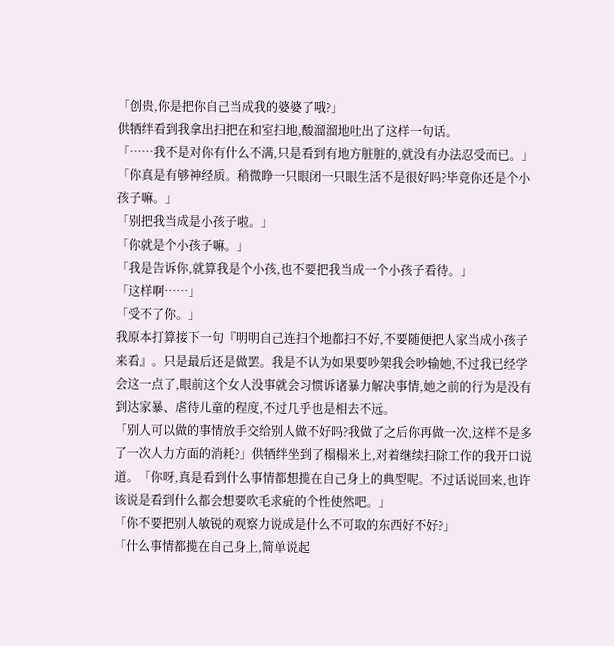「创贵,你是把你自己当成我的婆婆了哦?」
供牺绊看到我拿出扫把在和室扫地,酸溜溜地吐出了这样一句话。
「……我不是对你有什么不满,只是看到有地方脏脏的,就没有办法忍受而已。」
「你真是有够神经质。稍微睁一只眼闭一只眼生活不是很好吗?毕竟你还是个小孩子嘛。」
「别把我当成是小孩子啦。」
「你就是个小孩子嘛。」
「我是告诉你,就算我是个小孩,也不要把我当成一个小孩子看待。」
「这样啊……」
「受不了你。」
我原本打算接下一句『明明自己连扫个地都扫不好,不要随便把人家当成小孩子来看』。只是最后还是做罢。我是不认为如果要吵架我会吵输她,不过我已经学会这一点了,眼前这个女人没事就会习惯诉诸暴力解决事情,她之前的行为是没有到达家暴、虐待儿童的程度,不过几乎也是相去不远。
「别人可以做的事情放手交给别人做不好吗?我做了之后你再做一次,这样不是多了一次人力方面的消耗?」供牺绊坐到了榻榻米上,对着继续扫除工作的我开口说道。「你呀,真是看到什么事情都想揽在自己身上的典型呢。不过话说回来,也许该说是看到什么都会想要吹毛求疵的个性使然吧。」
「你不要把别人敏锐的观察力说成是什么不可取的东西好不好?」
「什么事情都揽在自己身上,简单说起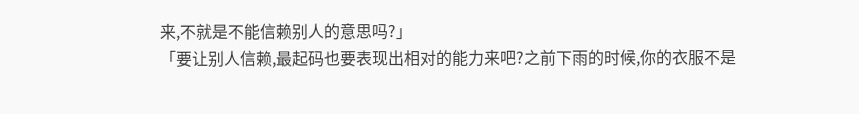来,不就是不能信赖别人的意思吗?」
「要让别人信赖,最起码也要表现出相对的能力来吧?之前下雨的时候,你的衣服不是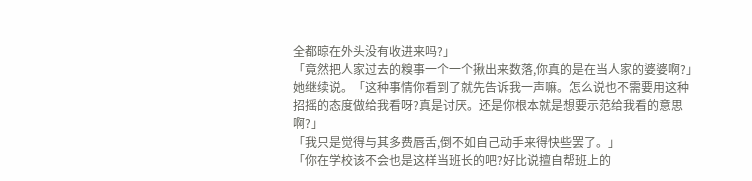全都晾在外头没有收进来吗?」
「竟然把人家过去的糗事一个一个揪出来数落,你真的是在当人家的婆婆啊?」她继续说。「这种事情你看到了就先告诉我一声嘛。怎么说也不需要用这种招摇的态度做给我看呀?真是讨厌。还是你根本就是想要示范给我看的意思啊?」
「我只是觉得与其多费唇舌,倒不如自己动手来得快些罢了。」
「你在学校该不会也是这样当班长的吧?好比说擅自帮班上的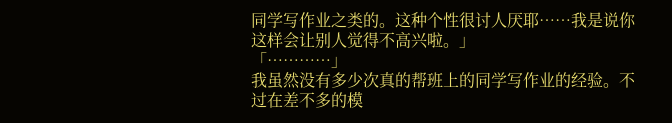同学写作业之类的。这种个性很讨人厌耶……我是说你这样会让别人觉得不高兴啦。」
「…………」
我虽然没有多少次真的帮班上的同学写作业的经验。不过在差不多的模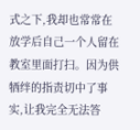式之下,我却也常常在放学后自己一个人留在教室里面打扫。因为供牺绊的指责切中了事实,让我完全无法答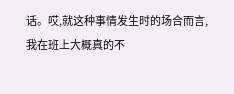话。哎,就这种事情发生时的场合而言,我在班上大概真的不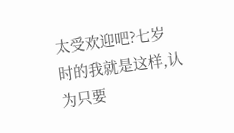太受欢迎吧?七岁时的我就是这样,认为只要